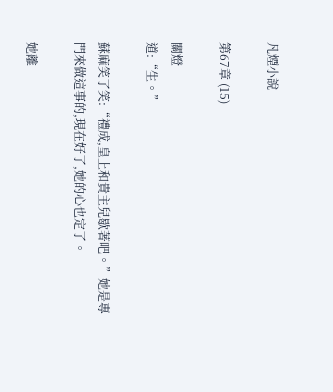凡煙小說

第67章 (15)

關燈
道:“生。”

蘇麻笑了笑:“禮成,皇上和貴主兒歇著吧。”她是專門來做這事的,現在好了,她的心也定了。

她離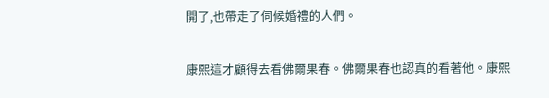開了,也帶走了伺候婚禮的人們。

康熙這才顧得去看佛爾果春。佛爾果春也認真的看著他。康熙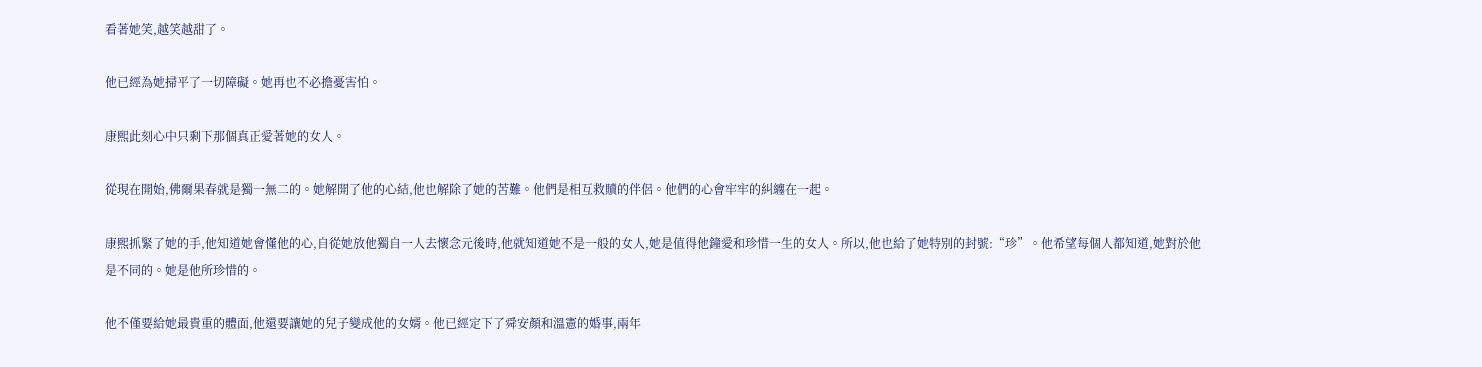看著她笑,越笑越甜了。

他已經為她掃平了一切障礙。她再也不必擔憂害怕。

康熙此刻心中只剩下那個真正愛著她的女人。

從現在開始,佛爾果春就是獨一無二的。她解開了他的心結,他也解除了她的苦難。他們是相互救贖的伴侶。他們的心會牢牢的糾纏在一起。

康熙抓緊了她的手,他知道她會懂他的心,自從她放他獨自一人去懷念元後時,他就知道她不是一般的女人,她是值得他鐘愛和珍惜一生的女人。所以,他也給了她特別的封號:“珍”。他希望每個人都知道,她對於他是不同的。她是他所珍惜的。

他不僅要給她最貴重的體面,他還要讓她的兒子變成他的女婿。他已經定下了舜安顏和溫憲的婚事,兩年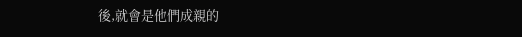後,就會是他們成親的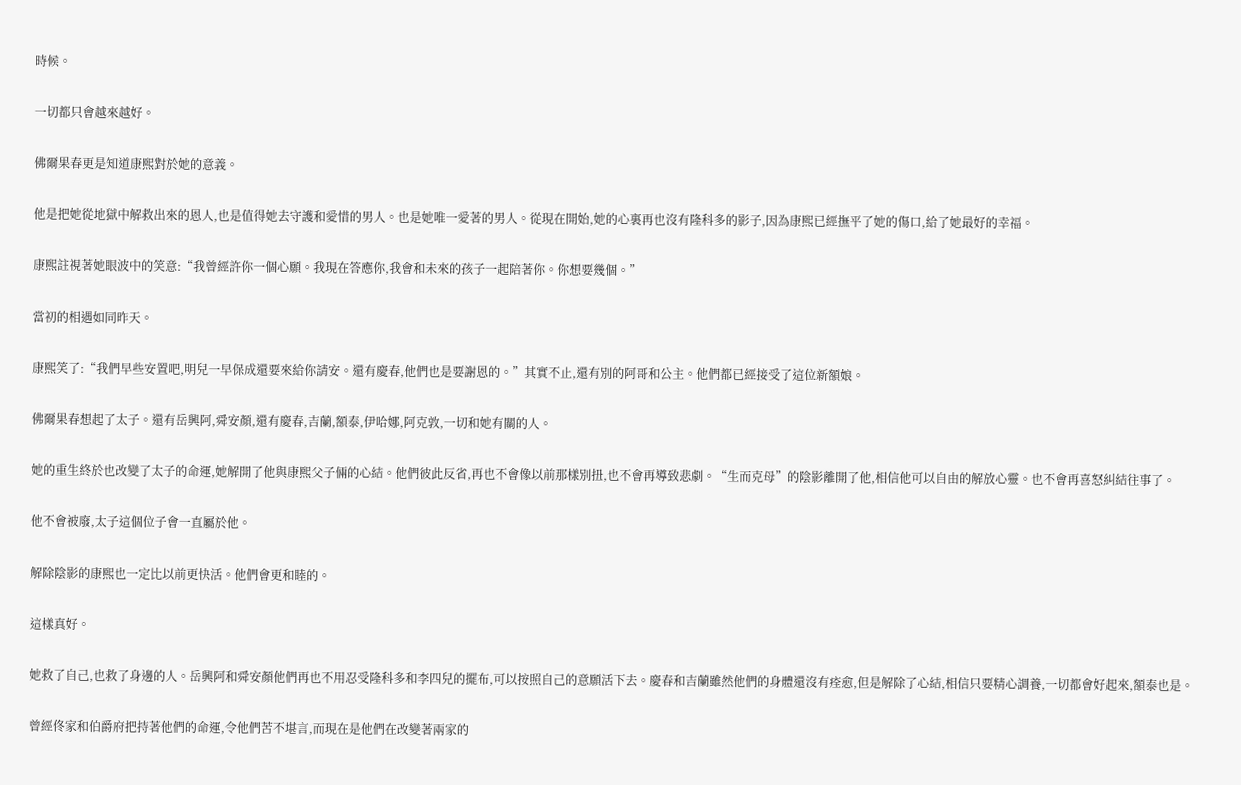時候。

一切都只會越來越好。

佛爾果春更是知道康熙對於她的意義。

他是把她從地獄中解救出來的恩人,也是值得她去守護和愛惜的男人。也是她唯一愛著的男人。從現在開始,她的心裏再也沒有隆科多的影子,因為康熙已經撫平了她的傷口,給了她最好的幸福。

康熙註視著她眼波中的笑意:“我曾經許你一個心願。我現在答應你,我會和未來的孩子一起陪著你。你想要幾個。”

當初的相遇如同昨天。

康熙笑了:“我們早些安置吧,明兒一早保成還要來給你請安。還有慶春,他們也是要謝恩的。”其實不止,還有別的阿哥和公主。他們都已經接受了這位新額娘。

佛爾果春想起了太子。還有岳興阿,舜安顏,還有慶春,吉蘭,額泰,伊哈娜,阿克敦,一切和她有關的人。

她的重生終於也改變了太子的命運,她解開了他與康熙父子倆的心結。他們彼此反省,再也不會像以前那樣別扭,也不會再導致悲劇。“生而克母”的陰影離開了他,相信他可以自由的解放心靈。也不會再喜怒糾結往事了。

他不會被廢,太子這個位子會一直屬於他。

解除陰影的康熙也一定比以前更快活。他們會更和睦的。

這樣真好。

她救了自己,也救了身邊的人。岳興阿和舜安顏他們再也不用忍受隆科多和李四兒的擺布,可以按照自己的意願活下去。慶春和吉蘭雖然他們的身體還沒有痊愈,但是解除了心結,相信只要精心調養,一切都會好起來,額泰也是。

曾經佟家和伯爵府把持著他們的命運,令他們苦不堪言,而現在是他們在改變著兩家的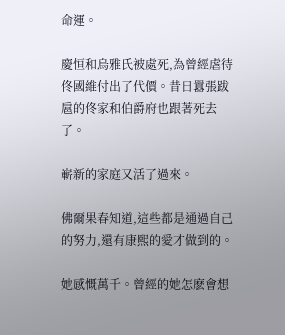命運。

慶恒和烏雅氏被處死,為曾經虐待佟國維付出了代價。昔日囂張跋扈的佟家和伯爵府也跟著死去了。

嶄新的家庭又活了過來。

佛爾果春知道,這些都是通過自己的努力,還有康熙的愛才做到的。

她感慨萬千。曾經的她怎麽會想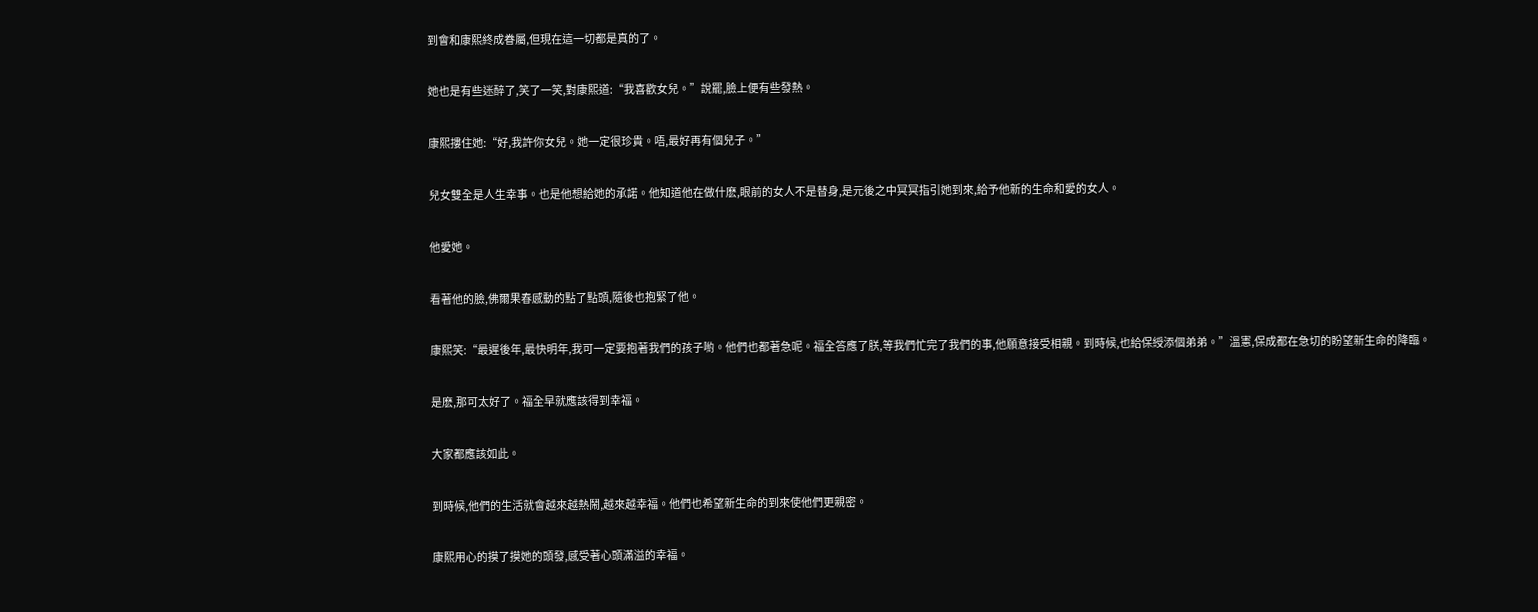到會和康熙終成眷屬,但現在這一切都是真的了。

她也是有些迷醉了,笑了一笑,對康熙道:“我喜歡女兒。”說罷,臉上便有些發熱。

康熙摟住她:“好,我許你女兒。她一定很珍貴。唔,最好再有個兒子。”

兒女雙全是人生幸事。也是他想給她的承諾。他知道他在做什麽,眼前的女人不是替身,是元後之中冥冥指引她到來,給予他新的生命和愛的女人。

他愛她。

看著他的臉,佛爾果春感動的點了點頭,隨後也抱緊了他。

康熙笑:“最遲後年,最快明年,我可一定要抱著我們的孩子喲。他們也都著急呢。福全答應了朕,等我們忙完了我們的事,他願意接受相親。到時候,也給保綬添個弟弟。”溫憲,保成都在急切的盼望新生命的降臨。

是麽,那可太好了。福全早就應該得到幸福。

大家都應該如此。

到時候,他們的生活就會越來越熱鬧,越來越幸福。他們也希望新生命的到來使他們更親密。

康熙用心的摸了摸她的頭發,感受著心頭滿溢的幸福。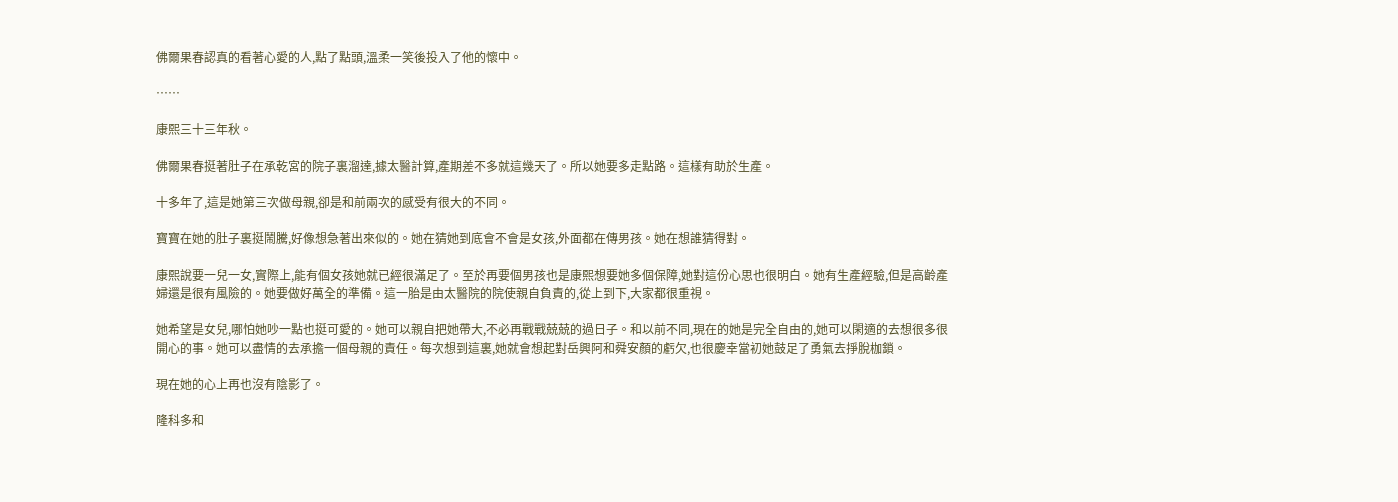佛爾果春認真的看著心愛的人,點了點頭,溫柔一笑後投入了他的懷中。

……

康熙三十三年秋。

佛爾果春挺著肚子在承乾宮的院子裏溜達,據太醫計算,產期差不多就這幾天了。所以她要多走點路。這樣有助於生產。

十多年了,這是她第三次做母親,卻是和前兩次的感受有很大的不同。

寶寶在她的肚子裏挺鬧騰,好像想急著出來似的。她在猜她到底會不會是女孩,外面都在傳男孩。她在想誰猜得對。

康熙說要一兒一女,實際上,能有個女孩她就已經很滿足了。至於再要個男孩也是康熙想要她多個保障,她對這份心思也很明白。她有生產經驗,但是高齡產婦還是很有風險的。她要做好萬全的準備。這一胎是由太醫院的院使親自負責的,從上到下,大家都很重視。

她希望是女兒,哪怕她吵一點也挺可愛的。她可以親自把她帶大,不必再戰戰兢兢的過日子。和以前不同,現在的她是完全自由的,她可以閑適的去想很多很開心的事。她可以盡情的去承擔一個母親的責任。每次想到這裏,她就會想起對岳興阿和舜安顏的虧欠,也很慶幸當初她鼓足了勇氣去掙脫枷鎖。

現在她的心上再也沒有陰影了。

隆科多和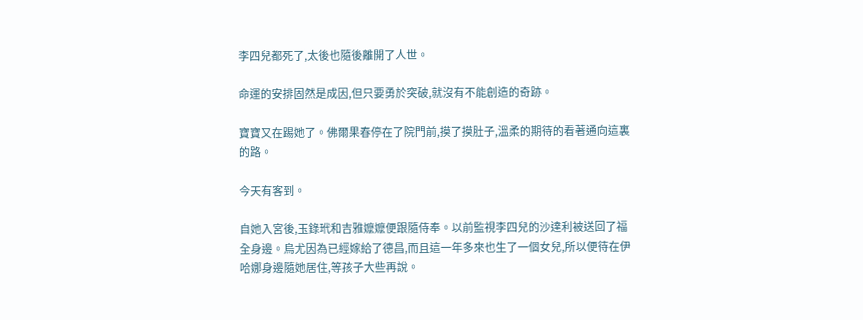李四兒都死了,太後也隨後離開了人世。

命運的安排固然是成因,但只要勇於突破,就沒有不能創造的奇跡。

寶寶又在踢她了。佛爾果春停在了院門前,摸了摸肚子,溫柔的期待的看著通向這裏的路。

今天有客到。

自她入宮後,玉錄玳和吉雅嬤嬤便跟隨侍奉。以前監視李四兒的沙達利被送回了福全身邊。烏尤因為已經嫁給了德昌,而且這一年多來也生了一個女兒,所以便待在伊哈娜身邊隨她居住,等孩子大些再說。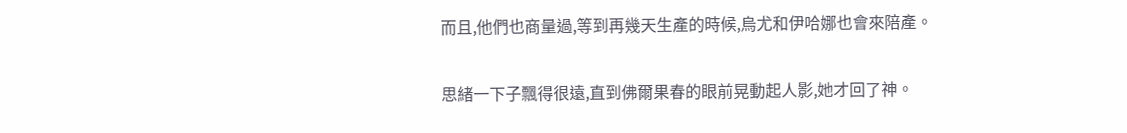而且,他們也商量過,等到再幾天生產的時候,烏尤和伊哈娜也會來陪產。

思緒一下子飄得很遠,直到佛爾果春的眼前晃動起人影,她才回了神。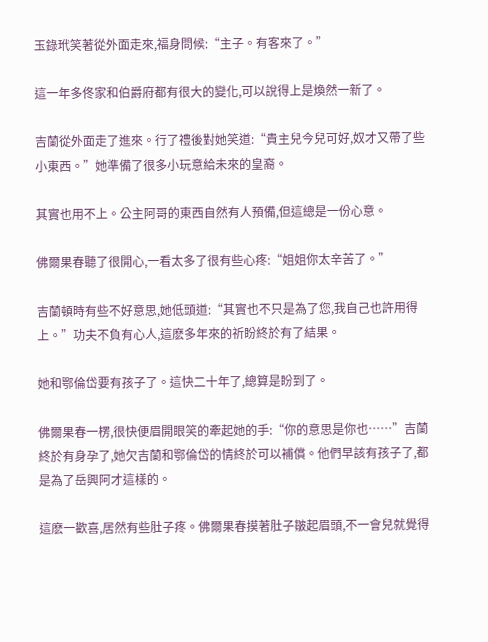玉錄玳笑著從外面走來,福身問候:“主子。有客來了。”

這一年多佟家和伯爵府都有很大的變化,可以說得上是煥然一新了。

吉蘭從外面走了進來。行了禮後對她笑道:“貴主兒今兒可好,奴才又帶了些小東西。”她準備了很多小玩意給未來的皇裔。

其實也用不上。公主阿哥的東西自然有人預備,但這總是一份心意。

佛爾果春聽了很開心,一看太多了很有些心疼:“姐姐你太辛苦了。”

吉蘭頓時有些不好意思,她低頭道:“其實也不只是為了您,我自己也許用得上。”功夫不負有心人,這麽多年來的祈盼終於有了結果。

她和鄂倫岱要有孩子了。這快二十年了,總算是盼到了。

佛爾果春一楞,很快便眉開眼笑的牽起她的手:“你的意思是你也……”吉蘭終於有身孕了,她欠吉蘭和鄂倫岱的情終於可以補償。他們早該有孩子了,都是為了岳興阿才這樣的。

這麽一歡喜,居然有些肚子疼。佛爾果春摸著肚子皺起眉頭,不一會兒就覺得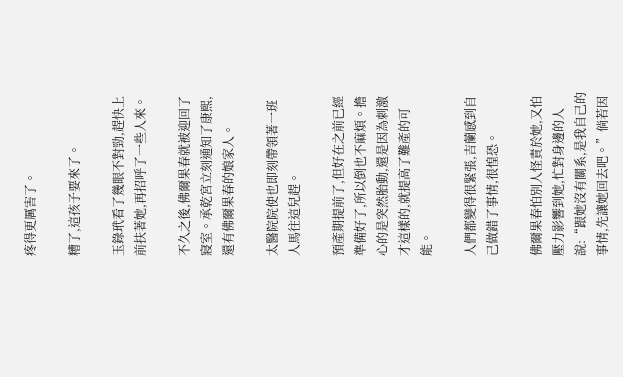疼得更厲害了。

糟了,這孩子要來了。

玉錄玳看了幾眼不對勁,趕快上前扶著她,再招呼了一些人來。

不久之後,佛爾果春就被迎回了寢室。承乾宮立刻通知了康熙,還有佛爾果春的娘家人。

太醫院院使也即刻帶領著一班人馬往這兒趕。

預產期提前了,但好在之前已經準備好了,所以倒也不麻煩。擔心的是突然胎動,還是因為刺激才這樣的,就提高了難產的可能。

人們都變得很緊張,吉蘭感到自己做錯了事情,很惶恐。

佛爾果春怕別人怪責於她,又怕壓力影響到她,忙對身邊的人說:“跟她沒有關系,是我自己的事情,先讓她回去吧。”倘若因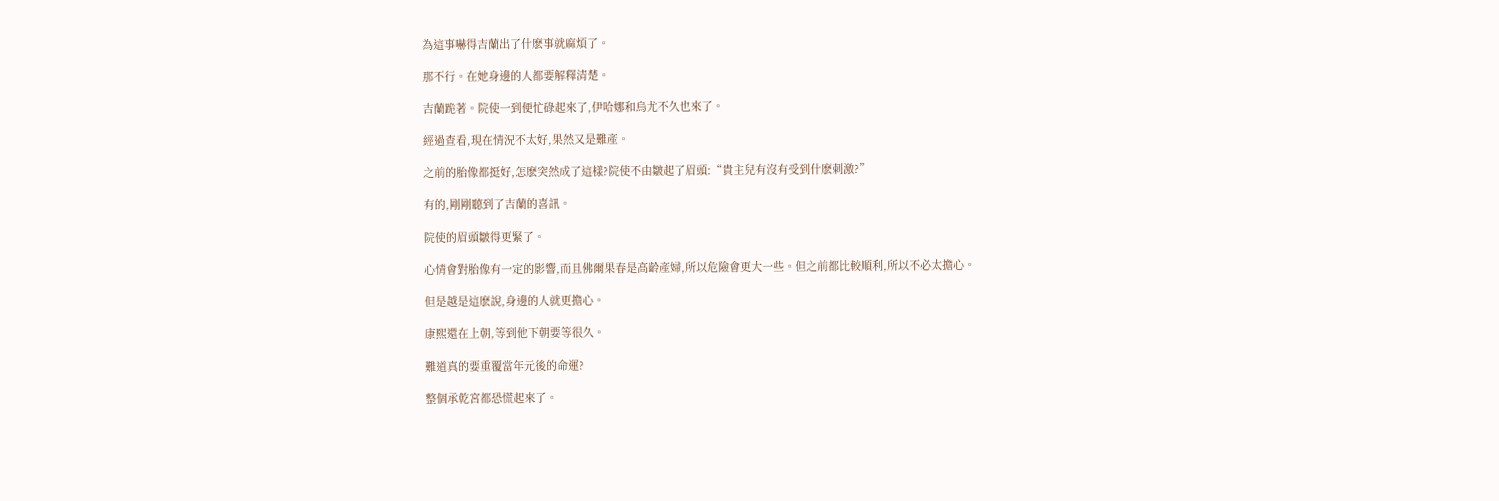為這事嚇得吉蘭出了什麽事就麻煩了。

那不行。在她身邊的人都要解釋清楚。

吉蘭跪著。院使一到便忙碌起來了,伊哈娜和烏尤不久也來了。

經過查看,現在情況不太好,果然又是難產。

之前的胎像都挺好,怎麽突然成了這樣?院使不由皺起了眉頭:“貴主兒有沒有受到什麽刺激?”

有的,剛剛聽到了吉蘭的喜訊。

院使的眉頭皺得更緊了。

心情會對胎像有一定的影響,而且佛爾果春是高齡產婦,所以危險會更大一些。但之前都比較順利,所以不必太擔心。

但是越是這麽說,身邊的人就更擔心。

康熙還在上朝,等到他下朝要等很久。

難道真的要重覆當年元後的命運?

整個承乾宮都恐慌起來了。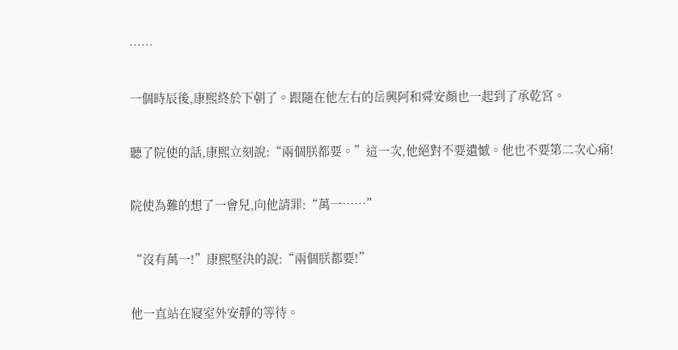……

一個時辰後,康熙終於下朝了。跟隨在他左右的岳興阿和舜安顏也一起到了承乾宮。

聽了院使的話,康熙立刻說:“兩個朕都要。”這一次,他絕對不要遺憾。他也不要第二次心痛!

院使為難的想了一會兒,向他請罪:“萬一……”

“沒有萬一!”康熙堅決的說:“兩個朕都要!”

他一直站在寢室外安靜的等待。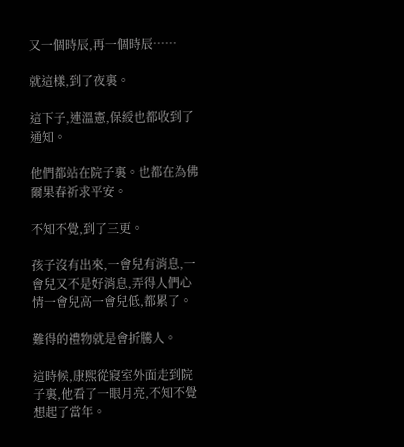又一個時辰,再一個時辰……

就這樣,到了夜裏。

這下子,連溫憲,保綬也都收到了通知。

他們都站在院子裏。也都在為佛爾果春祈求平安。

不知不覺,到了三更。

孩子沒有出來,一會兒有消息,一會兒又不是好消息,弄得人們心情一會兒高一會兒低,都累了。

難得的禮物就是會折騰人。

這時候,康熙從寢室外面走到院子裏,他看了一眼月亮,不知不覺想起了當年。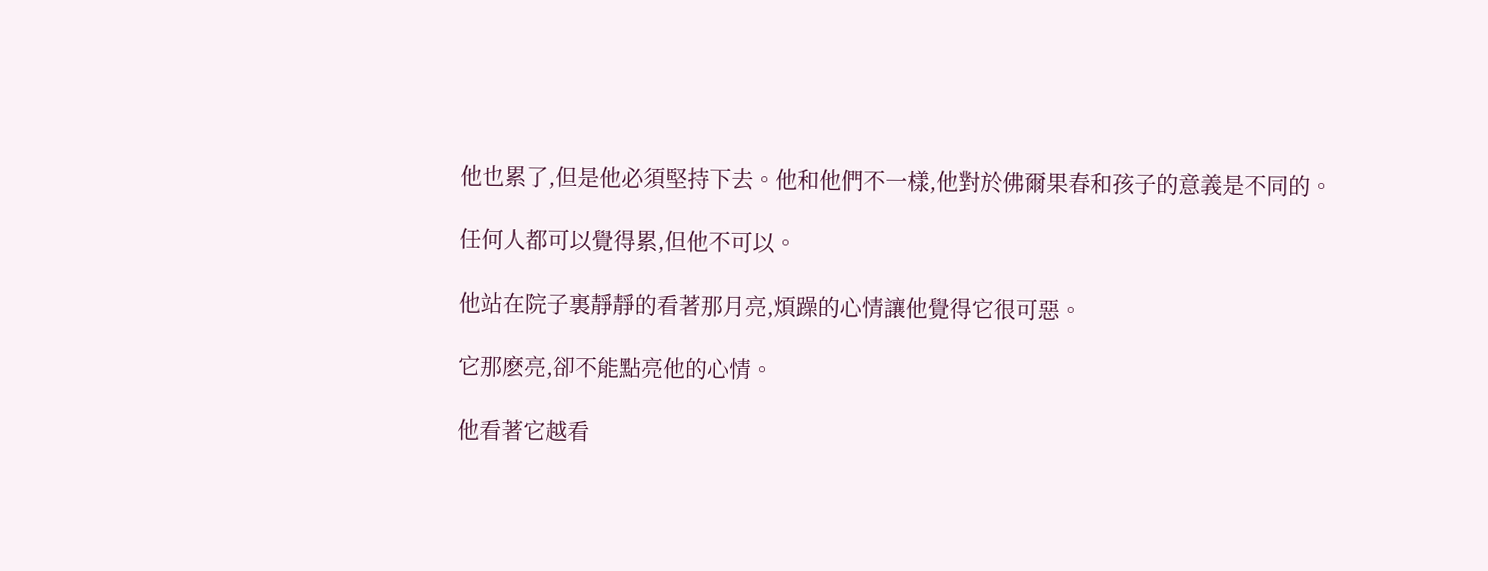他也累了,但是他必須堅持下去。他和他們不一樣,他對於佛爾果春和孩子的意義是不同的。

任何人都可以覺得累,但他不可以。

他站在院子裏靜靜的看著那月亮,煩躁的心情讓他覺得它很可惡。

它那麽亮,卻不能點亮他的心情。

他看著它越看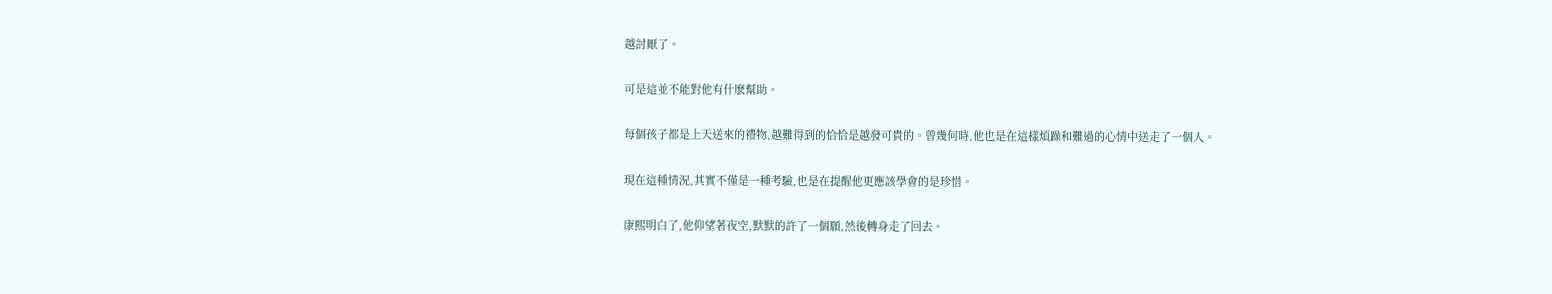越討厭了。

可是這並不能對他有什麽幫助。

每個孩子都是上天送來的禮物,越難得到的恰恰是越發可貴的。曾幾何時,他也是在這樣煩躁和難過的心情中送走了一個人。

現在這種情況,其實不僅是一種考驗,也是在提醒他更應該學會的是珍惜。

康熙明白了,他仰望著夜空,默默的許了一個願,然後轉身走了回去。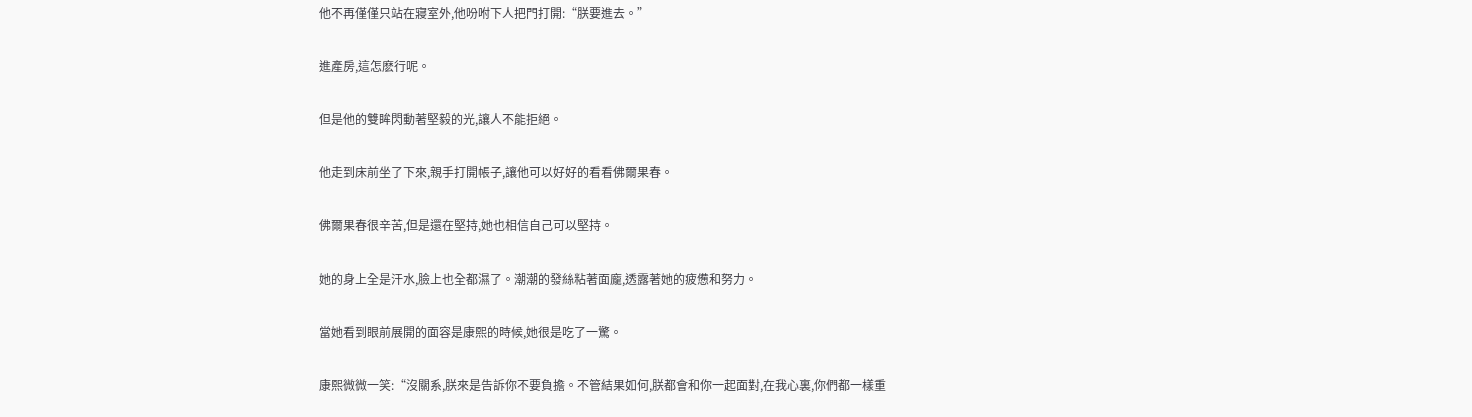他不再僅僅只站在寢室外,他吩咐下人把門打開:“朕要進去。”

進產房,這怎麽行呢。

但是他的雙眸閃動著堅毅的光,讓人不能拒絕。

他走到床前坐了下來,親手打開帳子,讓他可以好好的看看佛爾果春。

佛爾果春很辛苦,但是還在堅持,她也相信自己可以堅持。

她的身上全是汗水,臉上也全都濕了。潮潮的發絲粘著面龐,透露著她的疲憊和努力。

當她看到眼前展開的面容是康熙的時候,她很是吃了一驚。

康熙微微一笑:“沒關系,朕來是告訴你不要負擔。不管結果如何,朕都會和你一起面對,在我心裏,你們都一樣重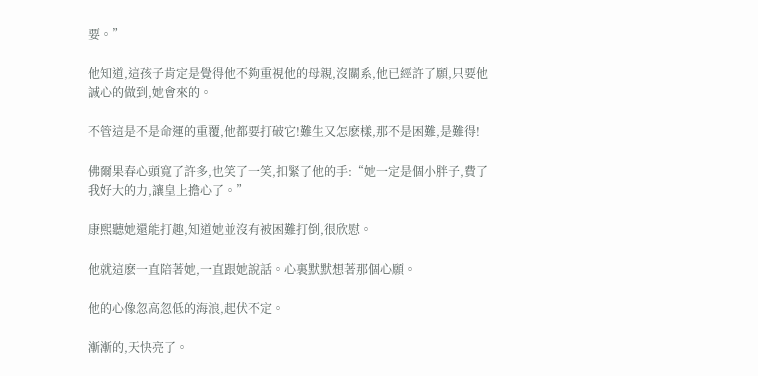要。”

他知道,這孩子肯定是覺得他不夠重視他的母親,沒關系,他已經許了願,只要他誠心的做到,她會來的。

不管這是不是命運的重覆,他都要打破它!難生又怎麽樣,那不是困難,是難得!

佛爾果春心頭寬了許多,也笑了一笑,扣緊了他的手:“她一定是個小胖子,費了我好大的力,讓皇上擔心了。”

康熙聽她還能打趣,知道她並沒有被困難打倒,很欣慰。

他就這麽一直陪著她,一直跟她說話。心裏默默想著那個心願。

他的心像忽高忽低的海浪,起伏不定。

漸漸的,天快亮了。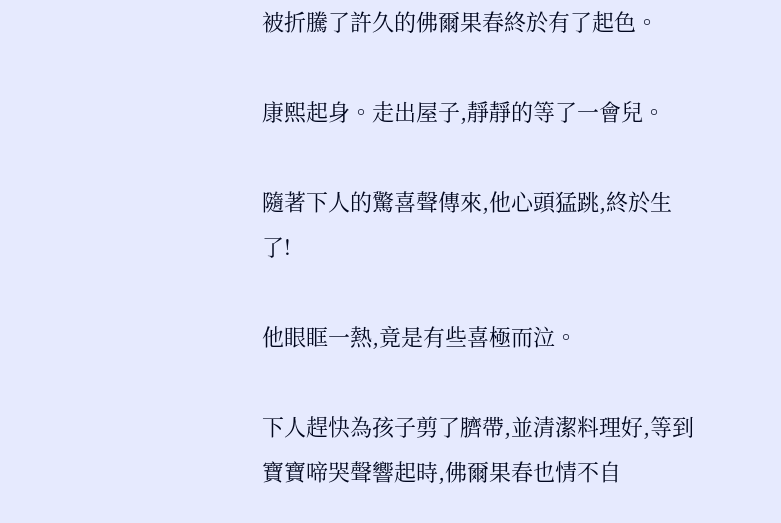被折騰了許久的佛爾果春終於有了起色。

康熙起身。走出屋子,靜靜的等了一會兒。

隨著下人的驚喜聲傳來,他心頭猛跳,終於生了!

他眼眶一熱,竟是有些喜極而泣。

下人趕快為孩子剪了臍帶,並清潔料理好,等到寶寶啼哭聲響起時,佛爾果春也情不自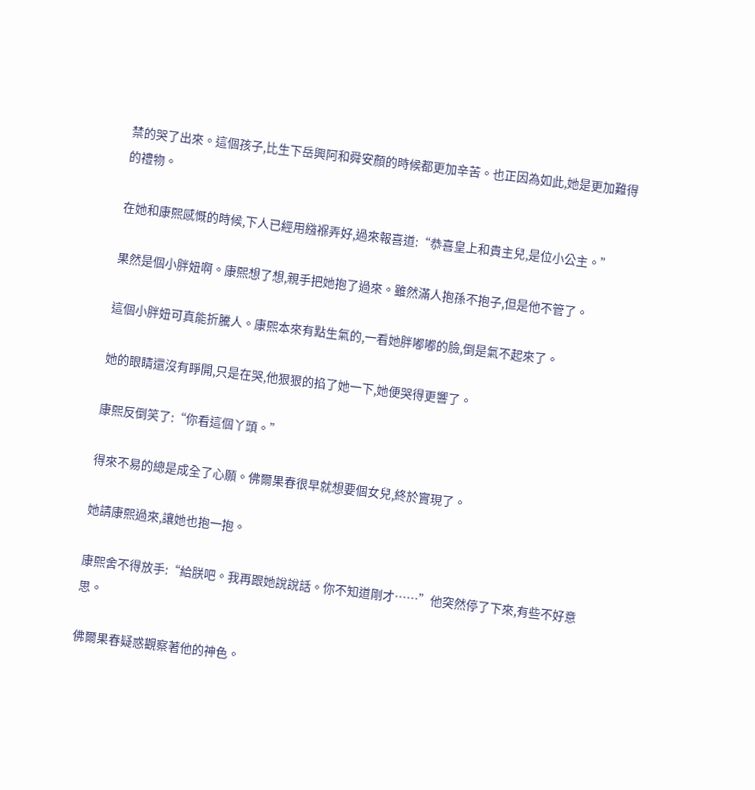禁的哭了出來。這個孩子,比生下岳興阿和舜安顏的時候都更加辛苦。也正因為如此,她是更加難得的禮物。

在她和康熙感慨的時候,下人已經用繈褓弄好,過來報喜道:“恭喜皇上和貴主兒,是位小公主。”

果然是個小胖妞啊。康熙想了想,親手把她抱了過來。雖然滿人抱孫不抱子,但是他不管了。

這個小胖妞可真能折騰人。康熙本來有點生氣的,一看她胖嘟嘟的臉,倒是氣不起來了。

她的眼睛還沒有睜開,只是在哭,他狠狠的掐了她一下,她便哭得更響了。

康熙反倒笑了:“你看這個丫頭。”

得來不易的總是成全了心願。佛爾果春很早就想要個女兒,終於實現了。

她請康熙過來,讓她也抱一抱。

康熙舍不得放手:“給朕吧。我再跟她說說話。你不知道剛才……”他突然停了下來,有些不好意思。

佛爾果春疑惑觀察著他的神色。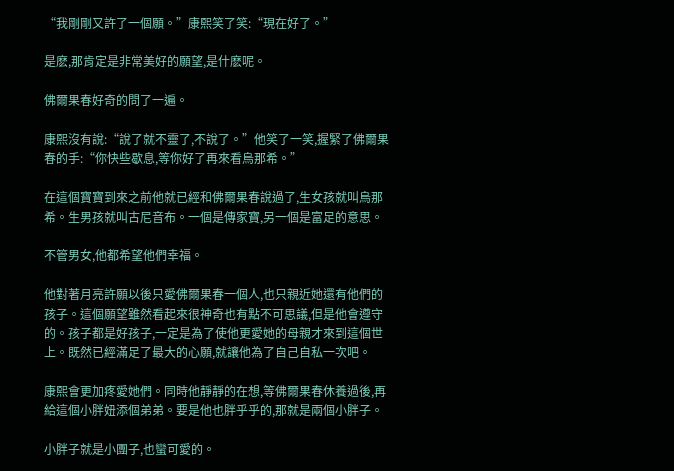“我剛剛又許了一個願。”康熙笑了笑:“現在好了。”

是麽,那肯定是非常美好的願望,是什麽呢。

佛爾果春好奇的問了一遍。

康熙沒有說:“說了就不靈了,不說了。”他笑了一笑,握緊了佛爾果春的手:“你快些歇息,等你好了再來看烏那希。”

在這個寶寶到來之前他就已經和佛爾果春說過了,生女孩就叫烏那希。生男孩就叫古尼音布。一個是傳家寶,另一個是富足的意思。

不管男女,他都希望他們幸福。

他對著月亮許願以後只愛佛爾果春一個人,也只親近她還有他們的孩子。這個願望雖然看起來很神奇也有點不可思議,但是他會遵守的。孩子都是好孩子,一定是為了使他更愛她的母親才來到這個世上。既然已經滿足了最大的心願,就讓他為了自己自私一次吧。

康熙會更加疼愛她們。同時他靜靜的在想,等佛爾果春休養過後,再給這個小胖妞添個弟弟。要是他也胖乎乎的,那就是兩個小胖子。

小胖子就是小團子,也蠻可愛的。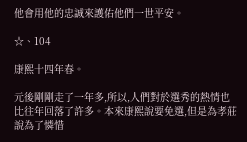他會用他的忠誠來護佑他們一世平安。

☆、104

康熙十四年春。

元後剛剛走了一年多,所以,人們對於選秀的熱情也比往年回落了許多。本來康熙說要免選,但是為孝莊說為了憐惜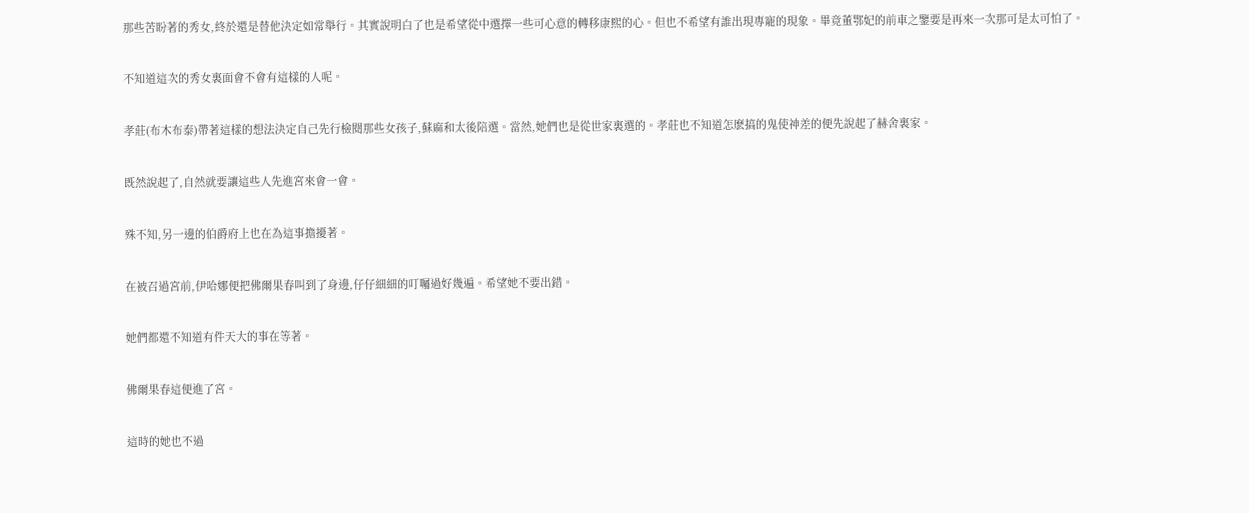那些苦盼著的秀女,終於還是替他決定如常舉行。其實說明白了也是希望從中選擇一些可心意的轉移康熙的心。但也不希望有誰出現專寵的現象。畢竟董鄂妃的前車之鑒要是再來一次那可是太可怕了。

不知道這次的秀女裏面會不會有這樣的人呢。

孝莊(布木布泰)帶著這樣的想法決定自己先行檢閱那些女孩子,蘇麻和太後陪選。當然,她們也是從世家裏選的。孝莊也不知道怎麽搞的鬼使神差的便先說起了赫舍裏家。

既然說起了,自然就要讓這些人先進宮來會一會。

殊不知,另一邊的伯爵府上也在為這事擔擾著。

在被召過宮前,伊哈娜便把佛爾果春叫到了身邊,仔仔細細的叮囑過好幾遍。希望她不要出錯。

她們都還不知道有件天大的事在等著。

佛爾果春這便進了宮。

這時的她也不過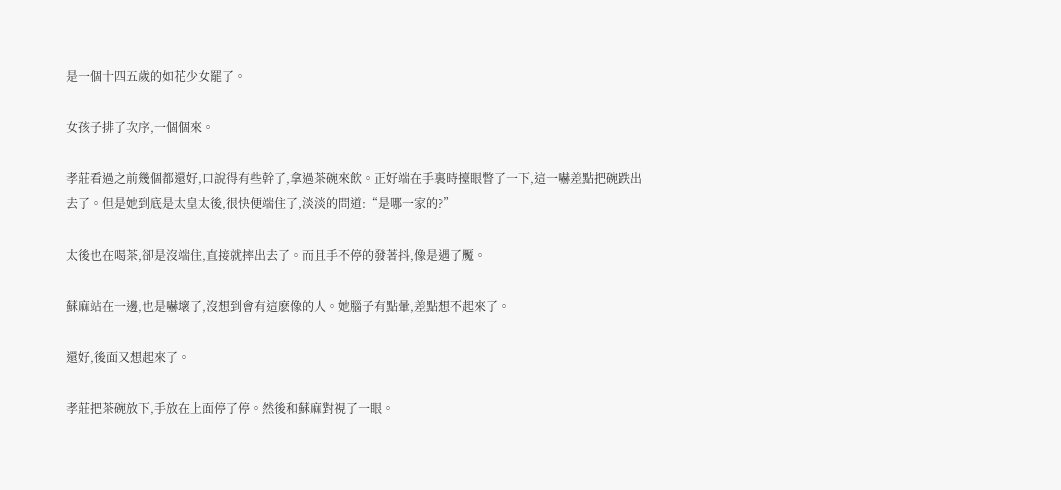是一個十四五歲的如花少女罷了。

女孩子排了次序,一個個來。

孝莊看過之前幾個都還好,口說得有些幹了,拿過茶碗來飲。正好端在手裏時擡眼瞥了一下,這一嚇差點把碗跌出去了。但是她到底是太皇太後,很快便端住了,淡淡的問道:“是哪一家的?”

太後也在喝茶,卻是沒端住,直接就摔出去了。而且手不停的發著抖,像是遇了魘。

蘇麻站在一邊,也是嚇壞了,沒想到會有這麽像的人。她腦子有點暈,差點想不起來了。

還好,後面又想起來了。

孝莊把茶碗放下,手放在上面停了停。然後和蘇麻對視了一眼。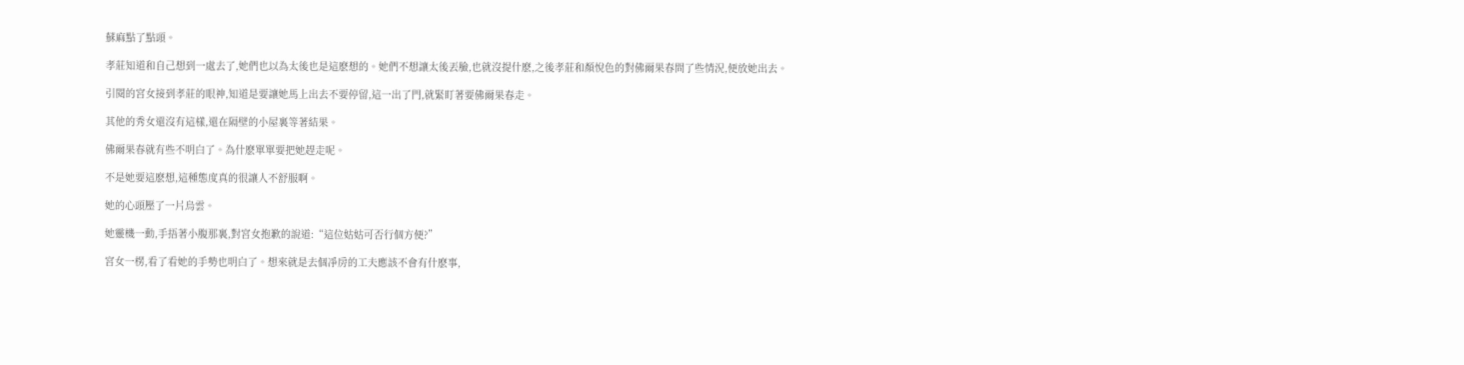蘇麻點了點頭。

孝莊知道和自己想到一處去了,她們也以為太後也是這麽想的。她們不想讓太後丟臉,也就沒提什麽,之後孝莊和顏悅色的對佛爾果春問了些情況,便放她出去。

引閱的宮女接到孝莊的眼神,知道是要讓她馬上出去不要停留,這一出了門,就緊盯著要佛爾果春走。

其他的秀女還沒有這樣,還在隔壁的小屋裏等著結果。

佛爾果春就有些不明白了。為什麽單單要把她趕走呢。

不是她要這麽想,這種態度真的很讓人不舒服啊。

她的心頭壓了一片烏雲。

她靈機一動,手捂著小腹那裏,對宮女抱歉的說道:“這位姑姑可否行個方便?”

宮女一楞,看了看她的手勢也明白了。想來就是去個凈房的工夫應該不會有什麽事,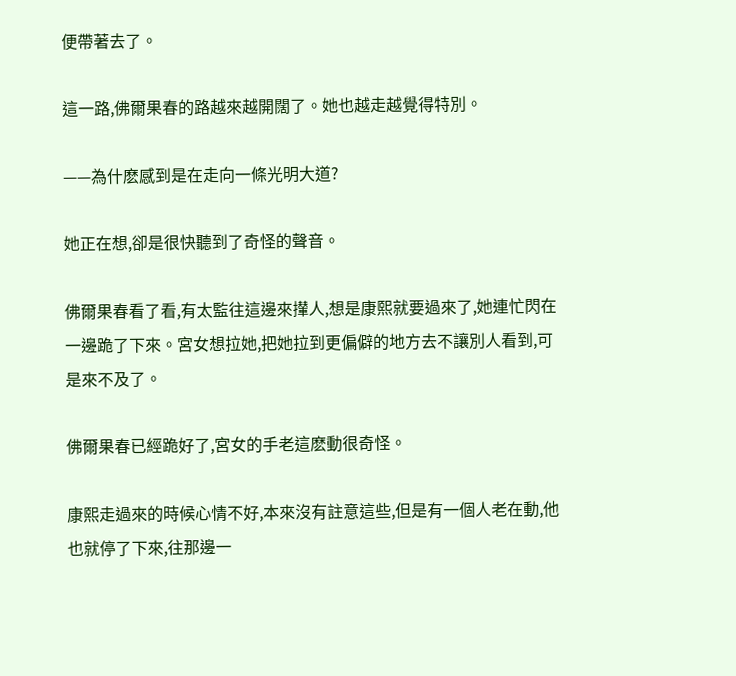便帶著去了。

這一路,佛爾果春的路越來越開闊了。她也越走越覺得特別。

——為什麽感到是在走向一條光明大道?

她正在想,卻是很快聽到了奇怪的聲音。

佛爾果春看了看,有太監往這邊來攆人,想是康熙就要過來了,她連忙閃在一邊跪了下來。宮女想拉她,把她拉到更偏僻的地方去不讓別人看到,可是來不及了。

佛爾果春已經跪好了,宮女的手老這麽動很奇怪。

康熙走過來的時候心情不好,本來沒有註意這些,但是有一個人老在動,他也就停了下來,往那邊一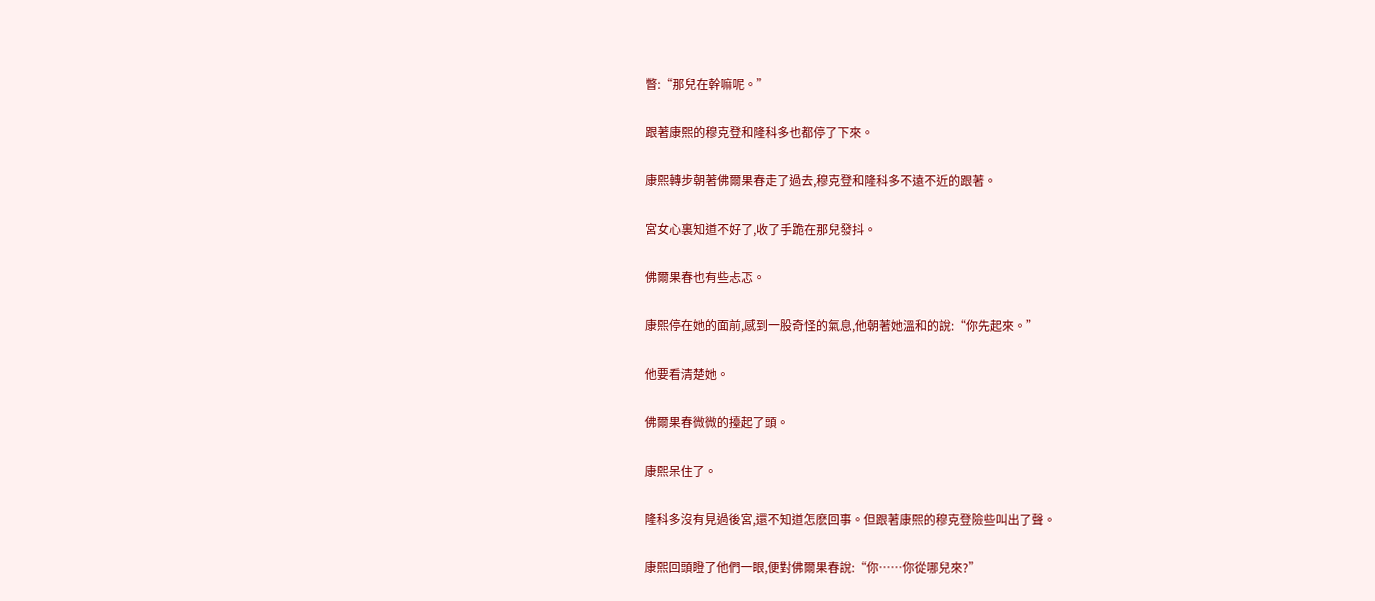瞥:“那兒在幹嘛呢。”

跟著康熙的穆克登和隆科多也都停了下來。

康熙轉步朝著佛爾果春走了過去,穆克登和隆科多不遠不近的跟著。

宮女心裏知道不好了,收了手跪在那兒發抖。

佛爾果春也有些忐忑。

康熙停在她的面前,感到一股奇怪的氣息,他朝著她溫和的說:“你先起來。”

他要看清楚她。

佛爾果春微微的擡起了頭。

康熙呆住了。

隆科多沒有見過後宮,還不知道怎麽回事。但跟著康熙的穆克登險些叫出了聲。

康熙回頭瞪了他們一眼,便對佛爾果春說:“你……你從哪兒來?”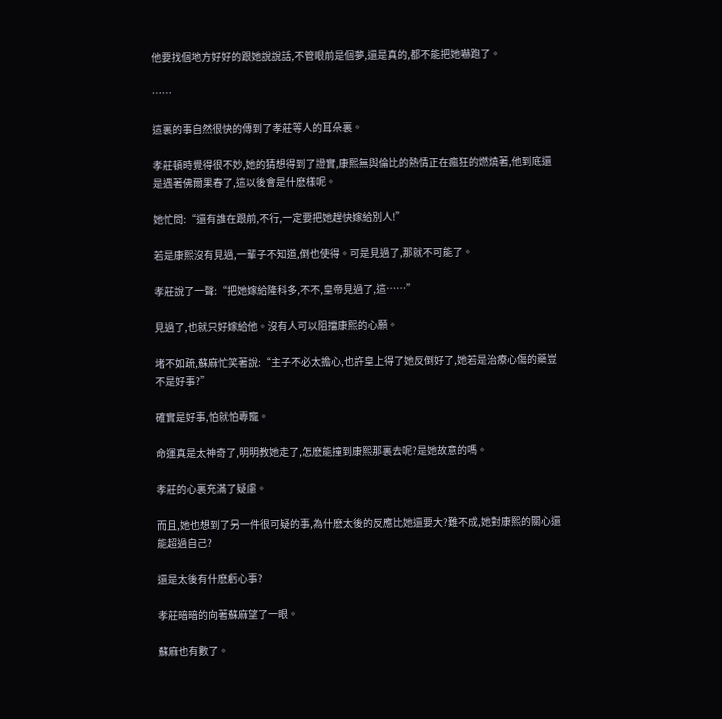他要找個地方好好的跟她說說話,不管眼前是個夢,還是真的,都不能把她嚇跑了。

……

這裏的事自然很快的傳到了孝莊等人的耳朵裏。

孝莊頓時覺得很不妙,她的猜想得到了證實,康熙無與倫比的熱情正在瘋狂的燃燒著,他到底還是遇著佛爾果春了,這以後會是什麽樣呢。

她忙問:“還有誰在跟前,不行,一定要把她趕快嫁給別人!”

若是康熙沒有見過,一輩子不知道,倒也使得。可是見過了,那就不可能了。

孝莊說了一聲:“把她嫁給隆科多,不不,皇帝見過了,這……”

見過了,也就只好嫁給他。沒有人可以阻擋康熙的心願。

堵不如疏,蘇麻忙笑著說:“主子不必太擔心,也許皇上得了她反倒好了,她若是治療心傷的藥豈不是好事?”

確實是好事,怕就怕專寵。

命運真是太神奇了,明明教她走了,怎麽能撞到康熙那裏去呢?是她故意的嗎。

孝莊的心裏充滿了疑慮。

而且,她也想到了另一件很可疑的事,為什麽太後的反應比她還要大?難不成,她對康熙的關心還能超過自己?

還是太後有什麽虧心事?

孝莊暗暗的向著蘇麻望了一眼。

蘇麻也有數了。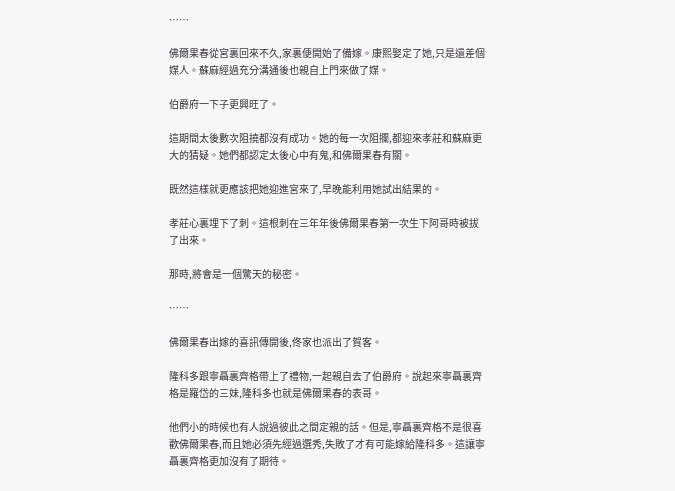……

佛爾果春從宮裏回來不久,家裏便開始了備嫁。康熙娶定了她,只是還差個媒人。蘇麻經過充分溝通後也親自上門來做了媒。

伯爵府一下子更興旺了。

這期間太後數次阻撓都沒有成功。她的每一次阻攔,都迎來孝莊和蘇麻更大的猜疑。她們都認定太後心中有鬼,和佛爾果春有關。

既然這樣就更應該把她迎進宮來了,早晚能利用她試出結果的。

孝莊心裏埋下了刺。這根刺在三年年後佛爾果春第一次生下阿哥時被拔了出來。

那時,將會是一個驚天的秘密。

……

佛爾果春出嫁的喜訊傳開後,佟家也派出了賀客。

隆科多跟寧聶裏齊格帶上了禮物,一起親自去了伯爵府。說起來寧聶裏齊格是羅岱的三妹,隆科多也就是佛爾果春的表哥。

他們小的時候也有人說過彼此之間定親的話。但是,寧聶裏齊格不是很喜歡佛爾果春,而且她必須先經過選秀,失敗了才有可能嫁給隆科多。這讓寧聶裏齊格更加沒有了期待。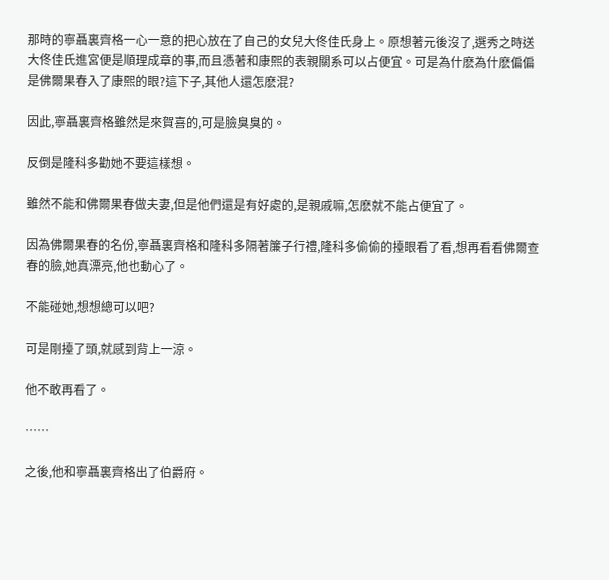那時的寧聶裏齊格一心一意的把心放在了自己的女兒大佟佳氏身上。原想著元後沒了,選秀之時送大佟佳氏進宮便是順理成章的事,而且憑著和康熙的表親關系可以占便宜。可是為什麽為什麽偏偏是佛爾果春入了康熙的眼?這下子,其他人還怎麽混?

因此,寧聶裏齊格雖然是來賀喜的,可是臉臭臭的。

反倒是隆科多勸她不要這樣想。

雖然不能和佛爾果春做夫妻,但是他們還是有好處的,是親戚嘛,怎麽就不能占便宜了。

因為佛爾果春的名份,寧聶裏齊格和隆科多隔著簾子行禮,隆科多偷偷的擡眼看了看,想再看看佛爾查春的臉,她真漂亮,他也動心了。

不能碰她,想想總可以吧?

可是剛擡了頭,就感到背上一涼。

他不敢再看了。

……

之後,他和寧聶裏齊格出了伯爵府。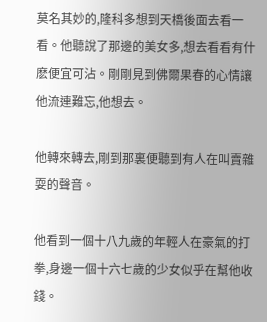莫名其妙的,隆科多想到天橋後面去看一看。他聽說了那邊的美女多,想去看看有什麽便宜可沾。剛剛見到佛爾果春的心情讓他流連難忘,他想去。

他轉來轉去,剛到那裏便聽到有人在叫賣雜耍的聲音。

他看到一個十八九歲的年輕人在豪氣的打拳,身邊一個十六七歲的少女似乎在幫他收錢。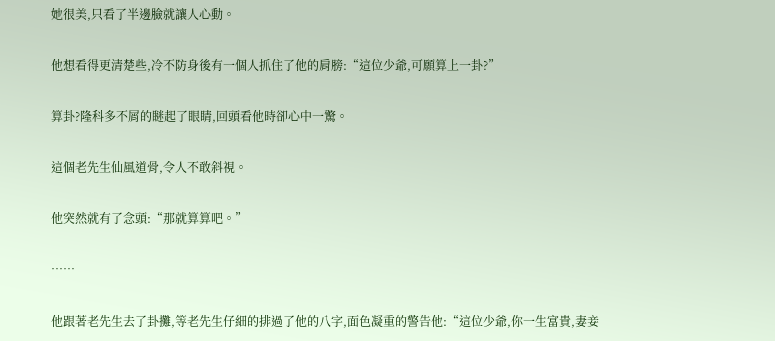她很美,只看了半邊臉就讓人心動。

他想看得更清楚些,冷不防身後有一個人抓住了他的肩膀:“這位少爺,可願算上一卦?”

算卦?隆科多不屑的瞇起了眼睛,回頭看他時卻心中一驚。

這個老先生仙風道骨,令人不敢斜視。

他突然就有了念頭:“那就算算吧。”

……

他跟著老先生去了卦攤,等老先生仔細的排過了他的八字,面色凝重的警告他:“這位少爺,你一生富貴,妻妾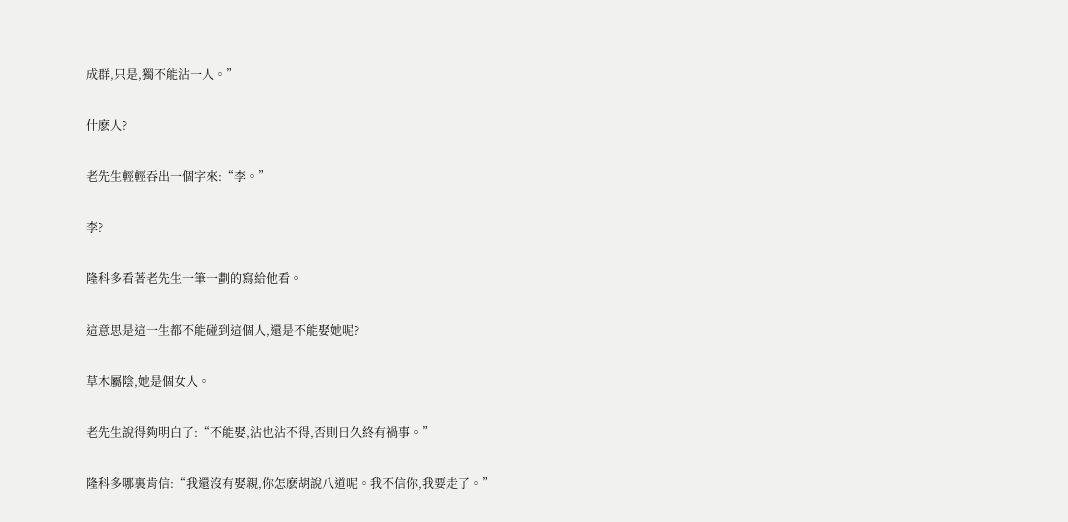成群,只是,獨不能沾一人。”

什麽人?

老先生輕輕吞出一個字來:“李。”

李?

隆科多看著老先生一筆一劃的寫給他看。

這意思是這一生都不能碰到這個人,還是不能娶她呢?

草木屬陰,她是個女人。

老先生說得夠明白了:“不能娶,沾也沾不得,否則日久終有禍事。”

隆科多哪裏肯信:“我還沒有娶親,你怎麽胡說八道呢。我不信你,我要走了。”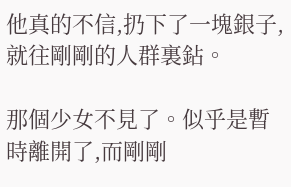他真的不信,扔下了一塊銀子,就往剛剛的人群裏鉆。

那個少女不見了。似乎是暫時離開了,而剛剛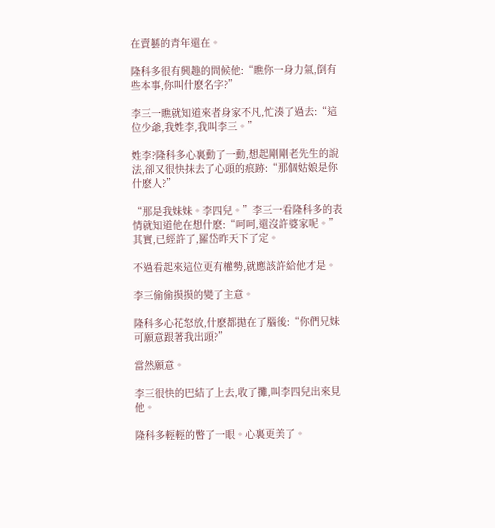在賣藝的青年還在。

隆科多很有興趣的問候他:“瞧你一身力氣,倒有些本事,你叫什麽名字?”

李三一瞧就知道來者身家不凡,忙湊了過去:“這位少爺,我姓李,我叫李三。”

姓李?隆科多心裏動了一動,想起剛剛老先生的說法,卻又很快抹去了心頭的痕跡:“那個姑娘是你什麽人?”

“那是我妹妹。李四兒。”李三一看隆科多的表情就知道他在想什麽:“呵呵,還沒許婆家呢。”其實,已經許了,羅岱昨天下了定。

不過看起來這位更有權勢,就應該許給他才是。

李三偷偷摸摸的變了主意。

隆科多心花怒放,什麽都拋在了腦後:“你們兄妹可願意跟著我出頭?”

當然願意。

李三很快的巴結了上去,收了攤,叫李四兒出來見他。

隆科多輕輕的瞥了一眼。心裏更美了。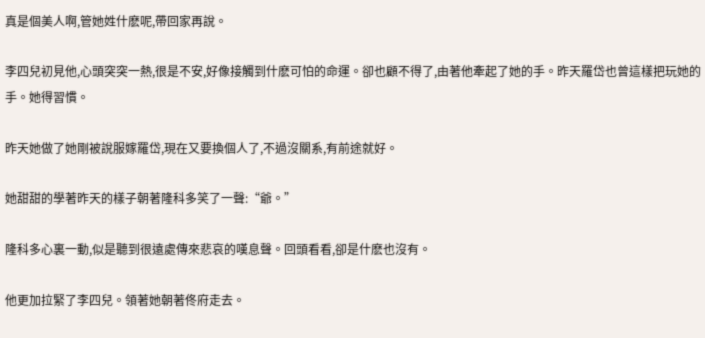真是個美人啊,管她姓什麽呢,帶回家再說。

李四兒初見他,心頭突突一熱,很是不安,好像接觸到什麽可怕的命運。卻也顧不得了,由著他牽起了她的手。昨天羅岱也曾這樣把玩她的手。她得習慣。

昨天她做了她剛被說服嫁羅岱,現在又要換個人了,不過沒關系,有前途就好。

她甜甜的學著昨天的樣子朝著隆科多笑了一聲:“爺。”

隆科多心裏一動,似是聽到很遠處傳來悲哀的嘆息聲。回頭看看,卻是什麽也沒有。

他更加拉緊了李四兒。領著她朝著佟府走去。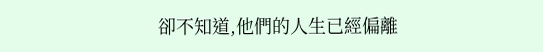卻不知道,他們的人生已經偏離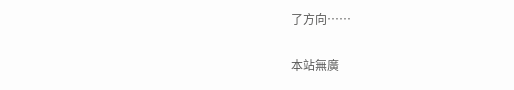了方向……

本站無廣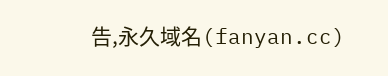告,永久域名(fanyan.cc)